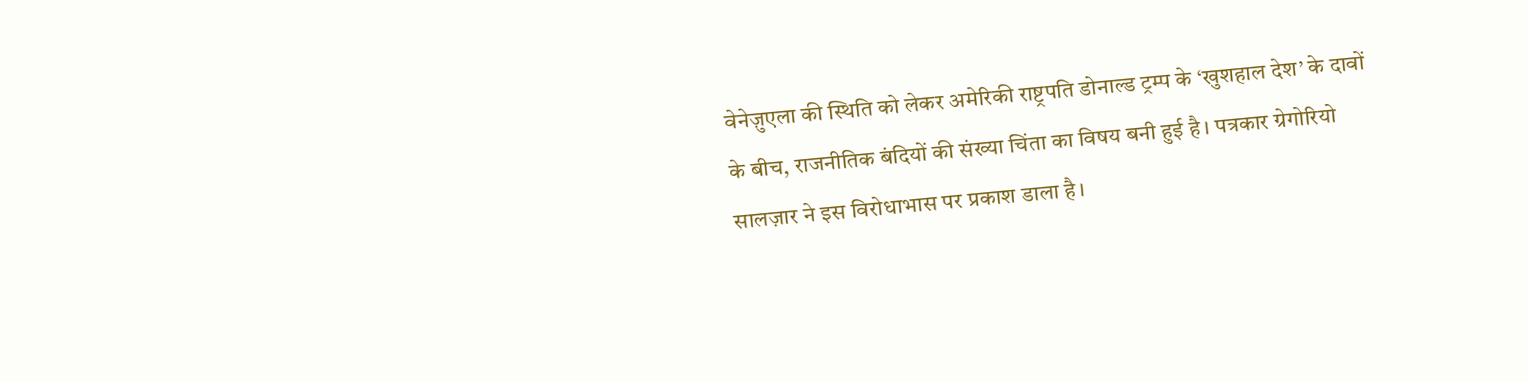वेनेज़ुएला की स्थिति को लेकर अमेरिकी राष्ट्रपति डोनाल्ड ट्रम्प के ‘खुशहाल देश’ के दावों के बीच, राजनीतिक बंदियों की संख्या चिंता का विषय बनी हुई है। पत्रकार ग्रेगोरियो सालज़ार ने इस विरोधाभास पर प्रकाश डाला है।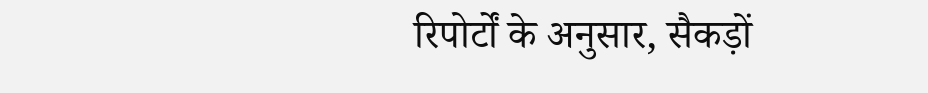रिपोर्टों के अनुसार, सैकड़ों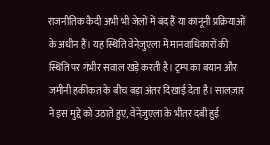राजनीतिक कैदी अभी भी जेलों में बंद हैं या कानूनी प्रक्रियाओं के अधीन हैं। यह स्थिति वेनेज़ुएला में मानवाधिकारों की स्थिति पर गंभीर सवाल खड़े करती है। ट्रम्प का बयान और जमीनी हकीकत के बीच बड़ा अंतर दिखाई देता है। सालज़ार ने इस मुद्दे को उठाते हुए, वेनेज़ुएला के भीतर दबी हुई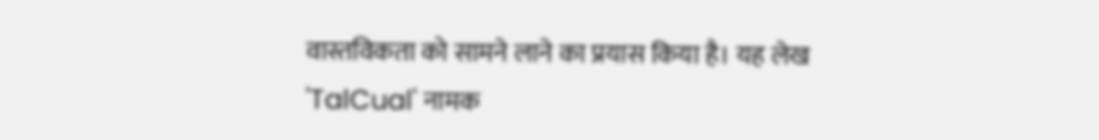वास्तविकता को सामने लाने का प्रयास किया है। यह लेख 'TalCual' नामक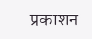प्रकाशन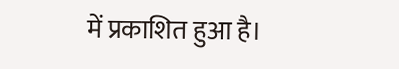में प्रकाशित हुआ है।